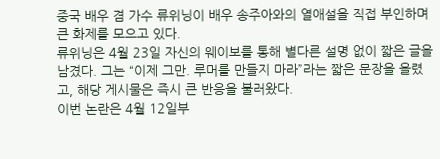중국 배우 겸 가수 류위닝이 배우 송주아와의 열애설을 직접 부인하며 큰 화제를 모으고 있다.
류위닝은 4월 23일 자신의 웨이보를 통해 별다른 설명 없이 짧은 글을 남겼다. 그는 “이제 그만. 루머를 만들지 마라”라는 짧은 문장을 올렸고, 해당 게시물은 즉시 큰 반응을 불러왔다.
이번 논란은 4월 12일부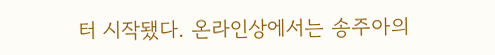터 시작됐다. 온라인상에서는 송주아의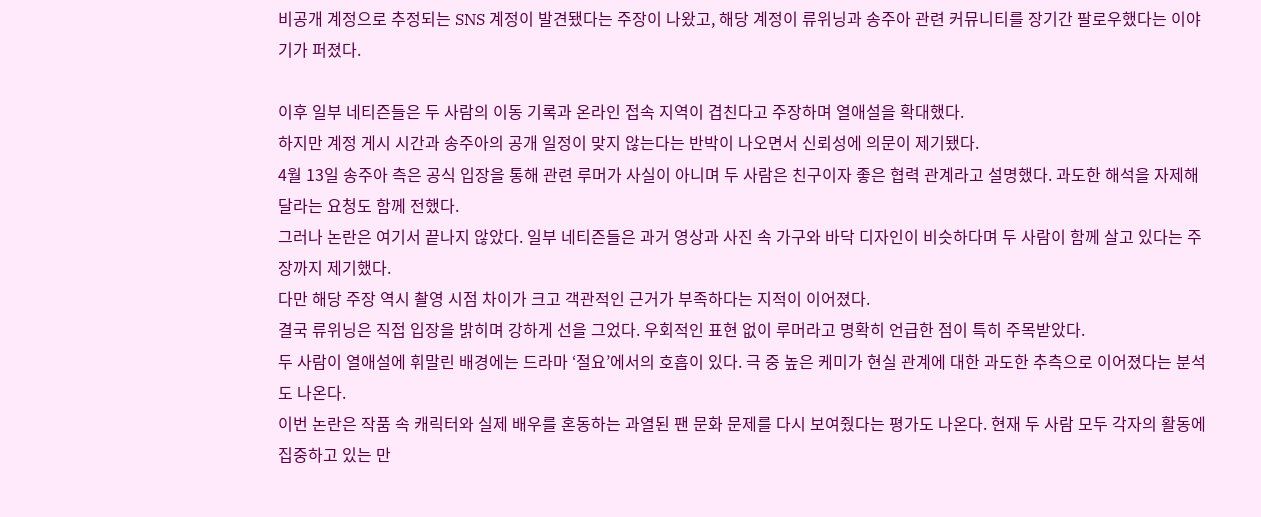비공개 계정으로 추정되는 SNS 계정이 발견됐다는 주장이 나왔고, 해당 계정이 류위닝과 송주아 관련 커뮤니티를 장기간 팔로우했다는 이야기가 퍼졌다.

이후 일부 네티즌들은 두 사람의 이동 기록과 온라인 접속 지역이 겹친다고 주장하며 열애설을 확대했다.
하지만 계정 게시 시간과 송주아의 공개 일정이 맞지 않는다는 반박이 나오면서 신뢰성에 의문이 제기됐다.
4월 13일 송주아 측은 공식 입장을 통해 관련 루머가 사실이 아니며 두 사람은 친구이자 좋은 협력 관계라고 설명했다. 과도한 해석을 자제해 달라는 요청도 함께 전했다.
그러나 논란은 여기서 끝나지 않았다. 일부 네티즌들은 과거 영상과 사진 속 가구와 바닥 디자인이 비슷하다며 두 사람이 함께 살고 있다는 주장까지 제기했다.
다만 해당 주장 역시 촬영 시점 차이가 크고 객관적인 근거가 부족하다는 지적이 이어졌다.
결국 류위닝은 직접 입장을 밝히며 강하게 선을 그었다. 우회적인 표현 없이 루머라고 명확히 언급한 점이 특히 주목받았다.
두 사람이 열애설에 휘말린 배경에는 드라마 ‘절요’에서의 호흡이 있다. 극 중 높은 케미가 현실 관계에 대한 과도한 추측으로 이어졌다는 분석도 나온다.
이번 논란은 작품 속 캐릭터와 실제 배우를 혼동하는 과열된 팬 문화 문제를 다시 보여줬다는 평가도 나온다. 현재 두 사람 모두 각자의 활동에 집중하고 있는 만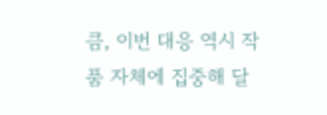큼, 이번 대응 역시 작품 자체에 집중해 달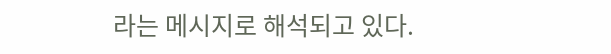라는 메시지로 해석되고 있다.